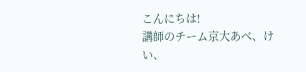こんにちは!
講師のチーム京大あべ、けい、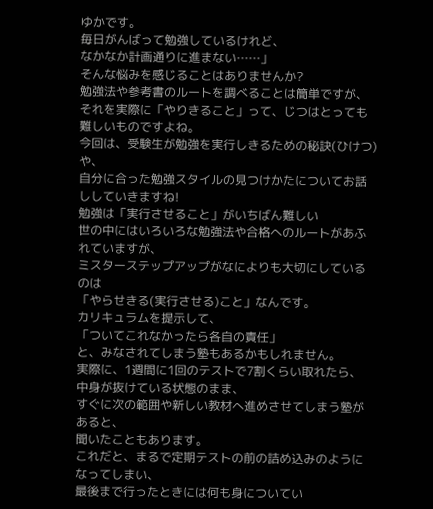ゆかです。
毎日がんばって勉強しているけれど、
なかなか計画通りに進まない……」
そんな悩みを感じることはありませんか?
勉強法や参考書のルートを調べることは簡単ですが、
それを実際に「やりきること」って、じつはとっても難しいものですよね。
今回は、受験生が勉強を実行しきるための秘訣(ひけつ)や、
自分に合った勉強スタイルの見つけかたについてお話ししていきますね!
勉強は「実行させること」がいちばん難しい
世の中にはいろいろな勉強法や合格へのルートがあふれていますが、
ミスターステップアップがなによりも大切にしているのは
「やらせきる(実行させる)こと」なんです。
カリキュラムを提示して、
「ついてこれなかったら各自の責任」
と、みなされてしまう塾もあるかもしれません。
実際に、1週間に1回のテストで7割くらい取れたら、
中身が抜けている状態のまま、
すぐに次の範囲や新しい教材へ進めさせてしまう塾があると、
聞いたこともあります。
これだと、まるで定期テストの前の詰め込みのようになってしまい、
最後まで行ったときには何も身についてい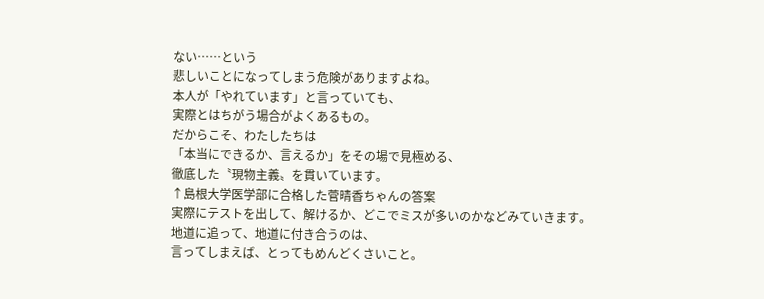ない……という
悲しいことになってしまう危険がありますよね。
本人が「やれています」と言っていても、
実際とはちがう場合がよくあるもの。
だからこそ、わたしたちは
「本当にできるか、言えるか」をその場で見極める、
徹底した〝現物主義〟を貫いています。
↑島根大学医学部に合格した菅晴香ちゃんの答案
実際にテストを出して、解けるか、どこでミスが多いのかなどみていきます。
地道に追って、地道に付き合うのは、
言ってしまえば、とってもめんどくさいこと。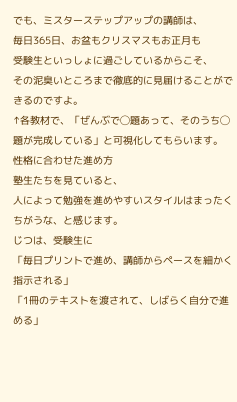でも、ミスターステップアップの講師は、
毎日365日、お盆もクリスマスもお正月も
受験生といっしょに過ごしているからこそ、
その泥臭いところまで徹底的に見届けることができるのですよ。
↑各教材で、「ぜんぶで◯題あって、そのうち◯題が完成している」と可視化してもらいます。
性格に合わせた進め方
塾生たちを見ていると、
人によって勉強を進めやすいスタイルはまったくちがうな、と感じます。
じつは、受験生に
「毎日プリントで進め、講師からペースを細かく指示される」
「1冊のテキストを渡されて、しばらく自分で進める」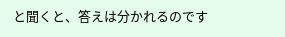と聞くと、答えは分かれるのです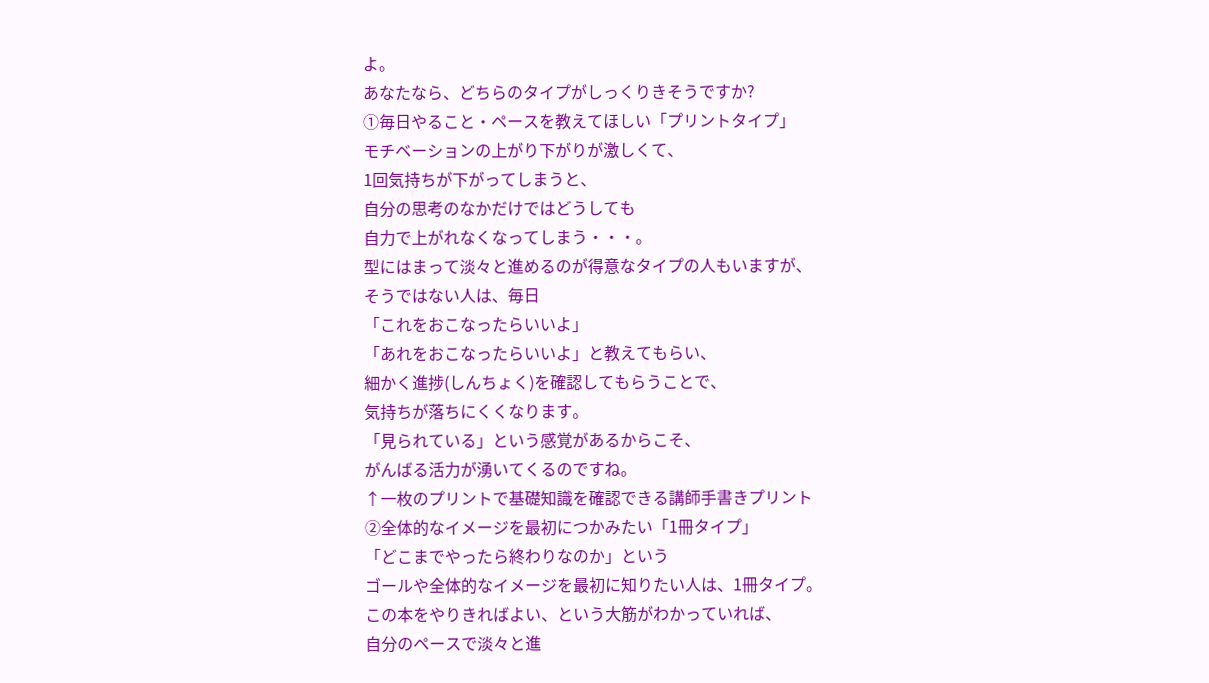よ。
あなたなら、どちらのタイプがしっくりきそうですか?
①毎日やること・ペースを教えてほしい「プリントタイプ」
モチベーションの上がり下がりが激しくて、
1回気持ちが下がってしまうと、
自分の思考のなかだけではどうしても
自力で上がれなくなってしまう・・・。
型にはまって淡々と進めるのが得意なタイプの人もいますが、
そうではない人は、毎日
「これをおこなったらいいよ」
「あれをおこなったらいいよ」と教えてもらい、
細かく進捗(しんちょく)を確認してもらうことで、
気持ちが落ちにくくなります。
「見られている」という感覚があるからこそ、
がんばる活力が湧いてくるのですね。
↑一枚のプリントで基礎知識を確認できる講師手書きプリント
②全体的なイメージを最初につかみたい「1冊タイプ」
「どこまでやったら終わりなのか」という
ゴールや全体的なイメージを最初に知りたい人は、1冊タイプ。
この本をやりきればよい、という大筋がわかっていれば、
自分のペースで淡々と進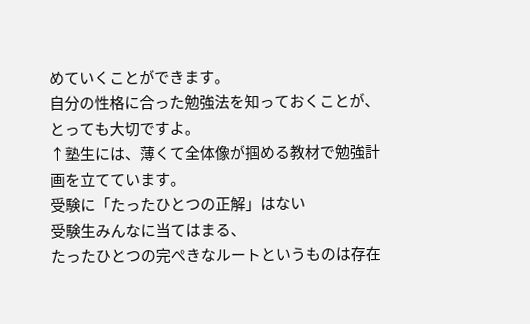めていくことができます。
自分の性格に合った勉強法を知っておくことが、
とっても大切ですよ。
↑塾生には、薄くて全体像が掴める教材で勉強計画を立てています。
受験に「たったひとつの正解」はない
受験生みんなに当てはまる、
たったひとつの完ぺきなルートというものは存在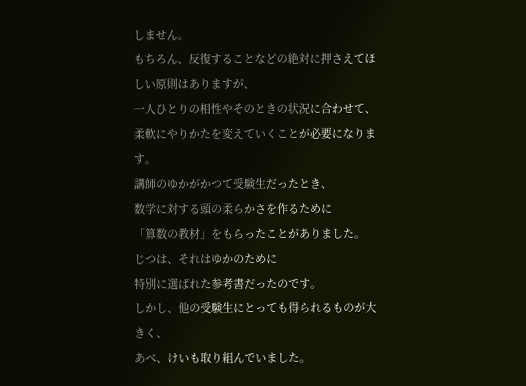しません。
もちろん、反復することなどの絶対に押さえてほしい原則はありますが、
一人ひとりの相性やそのときの状況に合わせて、
柔軟にやりかたを変えていくことが必要になります。
講師のゆかがかつて受験生だったとき、
数学に対する頭の柔らかさを作るために
「算数の教材」をもらったことがありました。
じつは、それはゆかのために
特別に選ばれた参考書だったのです。
しかし、他の受験生にとっても得られるものが大きく、
あべ、けいも取り組んでいました。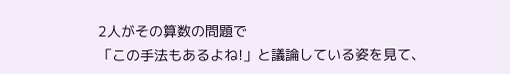2人がその算数の問題で
「この手法もあるよね!」と議論している姿を見て、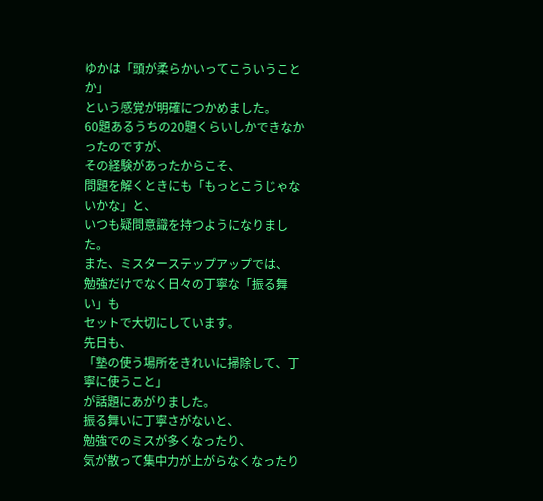ゆかは「頭が柔らかいってこういうことか」
という感覚が明確につかめました。
60題あるうちの20題くらいしかできなかったのですが、
その経験があったからこそ、
問題を解くときにも「もっとこうじゃないかな」と、
いつも疑問意識を持つようになりました。
また、ミスターステップアップでは、
勉強だけでなく日々の丁寧な「振る舞い」も
セットで大切にしています。
先日も、
「塾の使う場所をきれいに掃除して、丁寧に使うこと」
が話題にあがりました。
振る舞いに丁寧さがないと、
勉強でのミスが多くなったり、
気が散って集中力が上がらなくなったり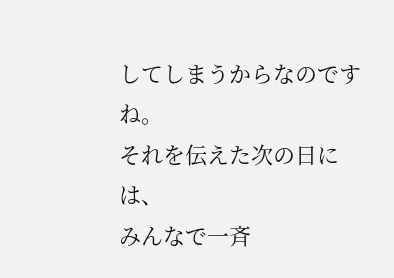してしまうからなのですね。
それを伝えた次の日には、
みんなで一斉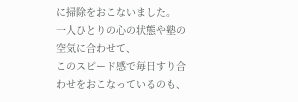に掃除をおこないました。
一人ひとりの心の状態や塾の空気に合わせて、
このスピード感で毎日すり合わせをおこなっているのも、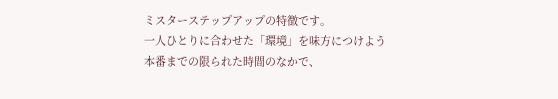ミスターステップアップの特徴です。
一人ひとりに合わせた「環境」を味方につけよう
本番までの限られた時間のなかで、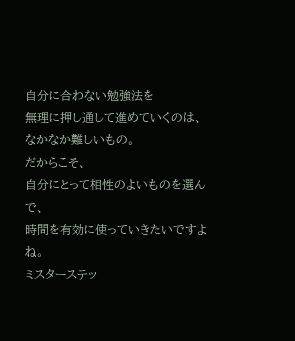自分に合わない勉強法を
無理に押し通して進めていくのは、
なかなか難しいもの。
だからこそ、
自分にとって相性のよいものを選んで、
時間を有効に使っていきたいですよね。
ミスターステッ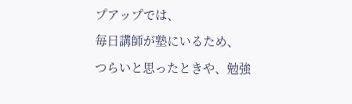プアップでは、
毎日講師が塾にいるため、
つらいと思ったときや、勉強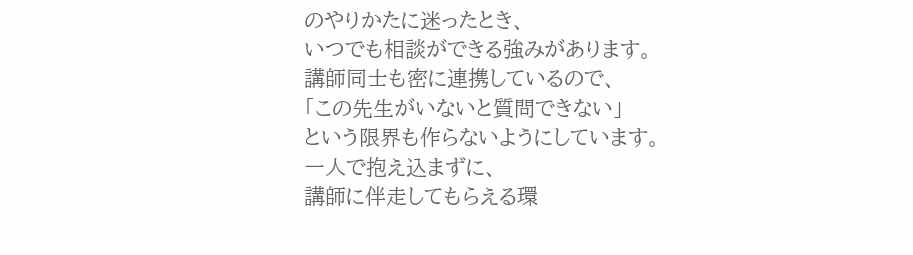のやりかたに迷ったとき、
いつでも相談ができる強みがあります。
講師同士も密に連携しているので、
「この先生がいないと質問できない」
という限界も作らないようにしています。
一人で抱え込まずに、
講師に伴走してもらえる環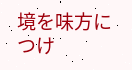境を味方につけ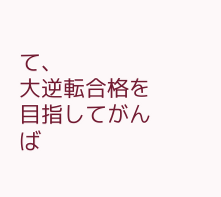て、
大逆転合格を目指してがんば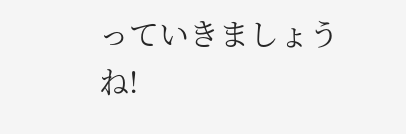っていきましょうね!